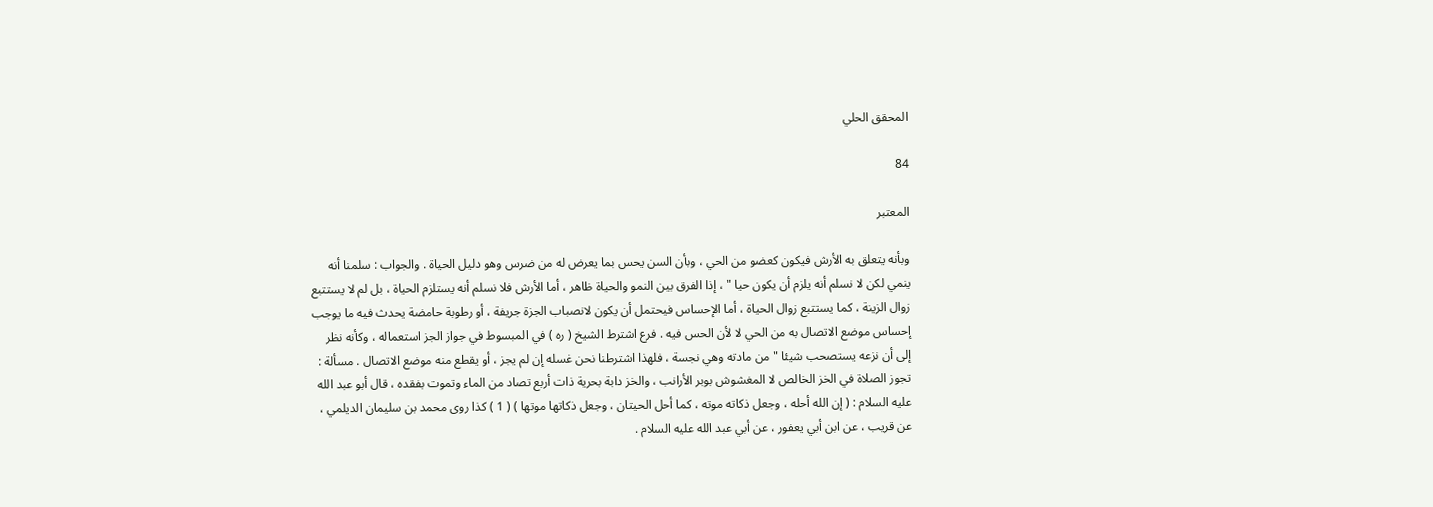المحقق الحلي

84

المعتبر

وبأنه يتعلق به الأرش فيكون كعضو من الحي ، وبأن السن يحس بما يعرض له من ضرس وهو دليل الحياة . والجواب : سلمنا أنه ينمي لكن لا نسلم أنه يلزم أن يكون حيا " ، إذا الفرق بين النمو والحياة ظاهر ، أما الأرش فلا نسلم أنه يستلزم الحياة ، بل لم لا يستتبع زوال الزينة ، كما يستتبع زوال الحياة ، أما الإحساس فيحتمل أن يكون لانصباب الجزة جريفة ، أو رطوبة حامضة يحدث فيه ما يوجب إحساس موضع الاتصال به من الحي لا لأن الحس فيه . فرع اشترط الشيخ ( ره ) في المبسوط في جواز الجز استعماله ، وكأنه نظر إلى أن نزعه يستصحب شيئا " من مادته وهي نجسة ، فلهذا اشترطنا نحن غسله إن لم يجز ، أو يقطع منه موضع الاتصال . مسألة : تجوز الصلاة في الخز الخالص لا المغشوش بوبر الأرانب ، والخز دابة بحرية ذات أربع تصاد من الماء وتموت بفقده ، قال أبو عبد الله عليه السلام : ( إن الله أحله ، وجعل ذكاته موته ، كما أحل الحيتان ، وجعل ذكاتها موتها ) ( 1 ) كذا روى محمد بن سليمان الديلمي ، عن قريب ، عن ابن أبي يعفور ، عن أبي عبد الله عليه السلام .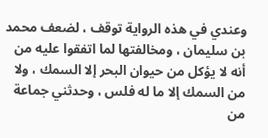وعندي في هذه الرواية توقف ، لضعف محمد بن سليمان ، ومخالفتها لما اتفقوا عليه من أنه لا يؤكل من حيوان البحر إلا السمك ، ولا من السمك إلا ما له فلس ، وحدثني جماعة من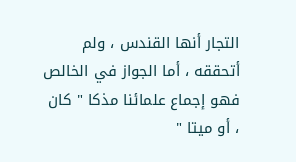التجار أنها القندس ، ولم أتحققه ، أما الجواز في الخالص فهو إجماع علمائنا مذكا " كان ، أو ميتا "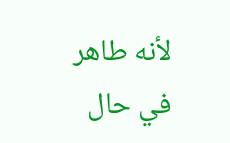لأنه طاهر في حال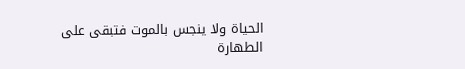الحياة ولا ينجس بالموت فتبقى على الطهارة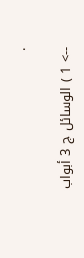.

--> 1 ) الوسائل ج 3 أبواب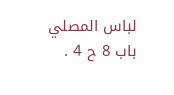لباس المصلي باب 8 ح 4 .